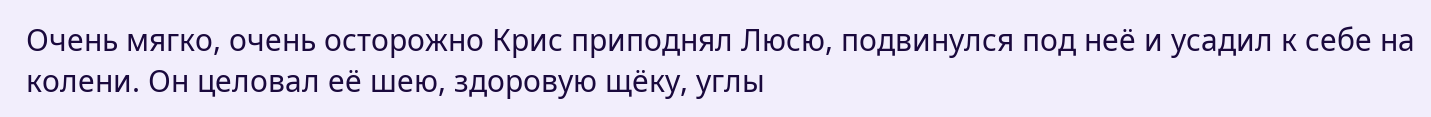Очень мягко, очень осторожно Крис приподнял Люсю, подвинулся под неё и усадил к себе на колени. Он целовал её шею, здоровую щёку, углы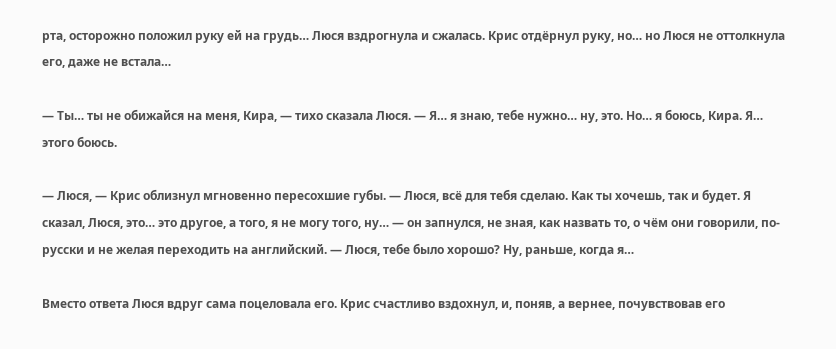рта, осторожно положил руку ей на грудь… Люся вздрогнула и сжалась. Крис отдёрнул руку, но… но Люся не оттолкнула его, даже не встала…

— Ты… ты не обижайся на меня, Кира, — тихо сказала Люся. — Я… я знаю, тебе нужно… ну, это. Но… я боюсь, Кира. Я… этого боюсь.

— Люся, — Крис облизнул мгновенно пересохшие губы. — Люся, всё для тебя сделаю. Как ты хочешь, так и будет. Я сказал, Люся, это… это другое, а того, я не могу того, ну… — он запнулся, не зная, как назвать то, о чём они говорили, по-русски и не желая переходить на английский. — Люся, тебе было хорошо? Ну, раньше, когда я…

Вместо ответа Люся вдруг сама поцеловала его. Крис счастливо вздохнул, и, поняв, а вернее, почувствовав его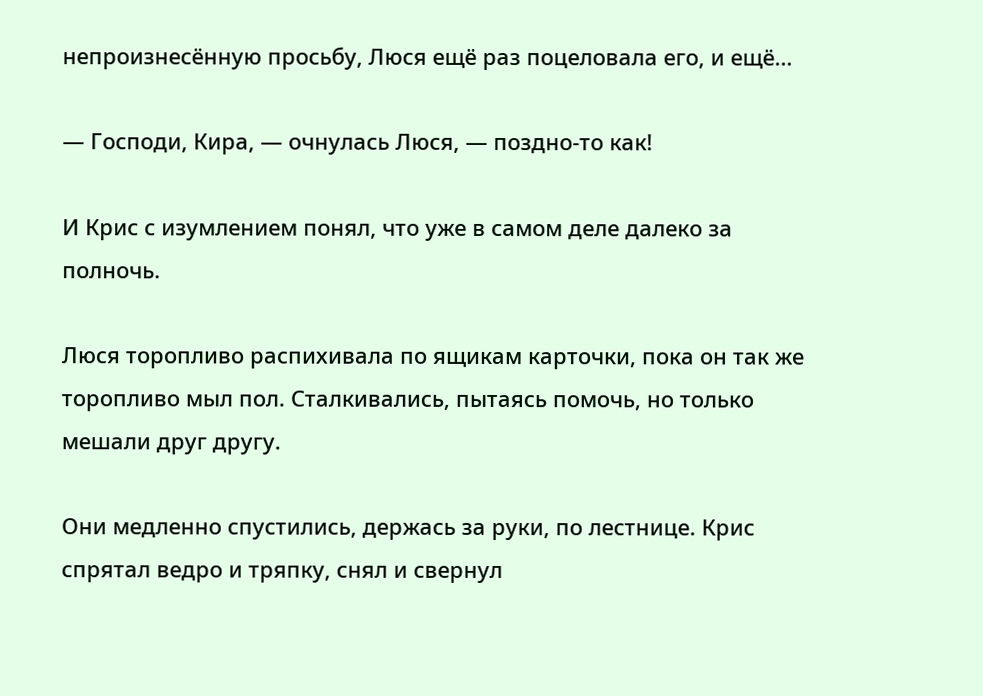непроизнесённую просьбу, Люся ещё раз поцеловала его, и ещё…

— Господи, Кира, — очнулась Люся, — поздно-то как!

И Крис с изумлением понял, что уже в самом деле далеко за полночь.

Люся торопливо распихивала по ящикам карточки, пока он так же торопливо мыл пол. Сталкивались, пытаясь помочь, но только мешали друг другу.

Они медленно спустились, держась за руки, по лестнице. Крис спрятал ведро и тряпку, снял и свернул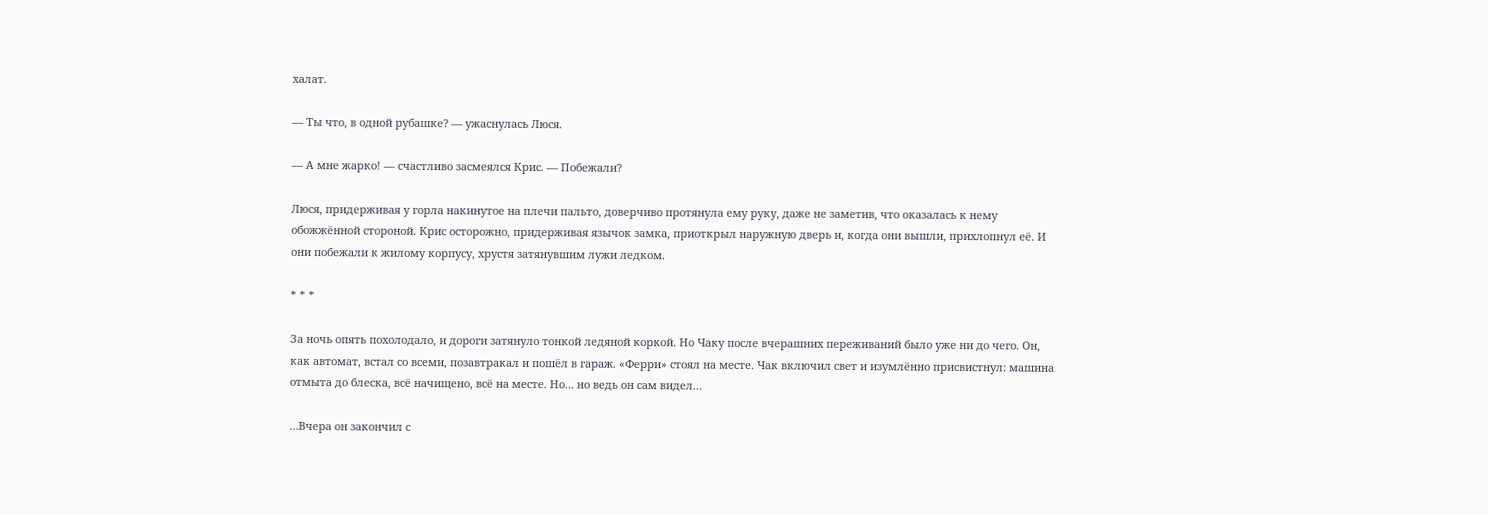халат.

— Ты что, в одной рубашке? — ужаснулась Люся.

— А мне жарко! — счастливо засмеялся Крис. — Побежали?

Люся, придерживая у горла накинутое на плечи пальто, доверчиво протянула ему руку, даже не заметив, что оказалась к нему обожжённой стороной. Крис осторожно, придерживая язычок замка, приоткрыл наружную дверь и, когда они вышли, прихлопнул её. И они побежали к жилому корпусу, хрустя затянувшим лужи ледком.

* * *

За ночь опять похолодало, и дороги затянуло тонкой ледяной коркой. Но Чаку после вчерашних переживаний было уже ни до чего. Он, как автомат, встал со всеми, позавтракал и пошёл в гараж. «Ферри» стоял на месте. Чак включил свет и изумлённо присвистнул: машина отмыта до блеска, всё начищено, всё на месте. Но… но ведь он сам видел…

…Вчера он закончил с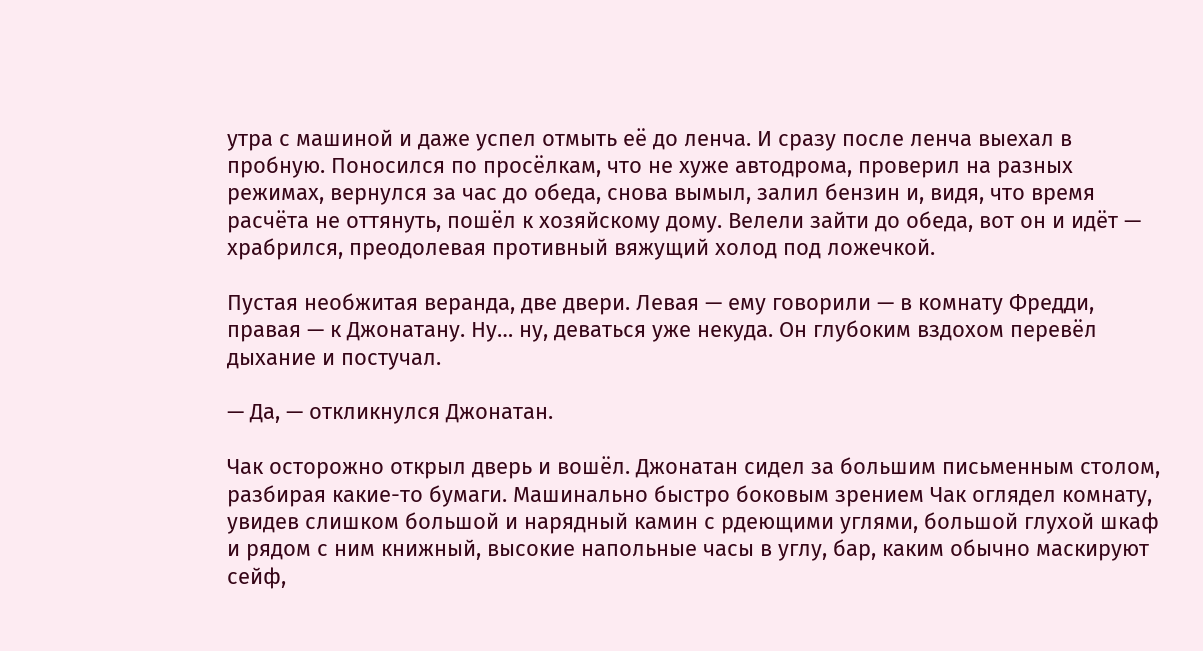утра с машиной и даже успел отмыть её до ленча. И сразу после ленча выехал в пробную. Поносился по просёлкам, что не хуже автодрома, проверил на разных режимах, вернулся за час до обеда, снова вымыл, залил бензин и, видя, что время расчёта не оттянуть, пошёл к хозяйскому дому. Велели зайти до обеда, вот он и идёт — храбрился, преодолевая противный вяжущий холод под ложечкой.

Пустая необжитая веранда, две двери. Левая — ему говорили — в комнату Фредди, правая — к Джонатану. Ну… ну, деваться уже некуда. Он глубоким вздохом перевёл дыхание и постучал.

— Да, — откликнулся Джонатан.

Чак осторожно открыл дверь и вошёл. Джонатан сидел за большим письменным столом, разбирая какие-то бумаги. Машинально быстро боковым зрением Чак оглядел комнату, увидев слишком большой и нарядный камин с рдеющими углями, большой глухой шкаф и рядом с ним книжный, высокие напольные часы в углу, бар, каким обычно маскируют сейф,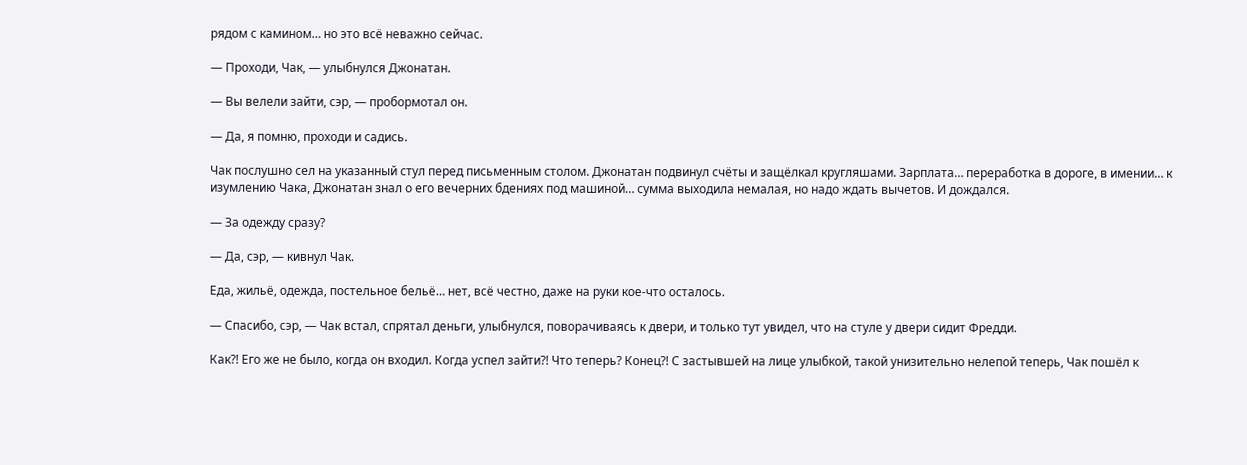рядом с камином… но это всё неважно сейчас.

— Проходи, Чак, — улыбнулся Джонатан.

— Вы велели зайти, сэр, — пробормотал он.

— Да, я помню, проходи и садись.

Чак послушно сел на указанный стул перед письменным столом. Джонатан подвинул счёты и защёлкал кругляшами. Зарплата… переработка в дороге, в имении… к изумлению Чака, Джонатан знал о его вечерних бдениях под машиной… сумма выходила немалая, но надо ждать вычетов. И дождался.

— За одежду сразу?

— Да, сэр, — кивнул Чак.

Еда, жильё, одежда, постельное бельё… нет, всё честно, даже на руки кое-что осталось.

— Спасибо, сэр, — Чак встал, спрятал деньги, улыбнулся, поворачиваясь к двери, и только тут увидел, что на стуле у двери сидит Фредди.

Как?! Его же не было, когда он входил. Когда успел зайти?! Что теперь? Конец?! С застывшей на лице улыбкой, такой унизительно нелепой теперь, Чак пошёл к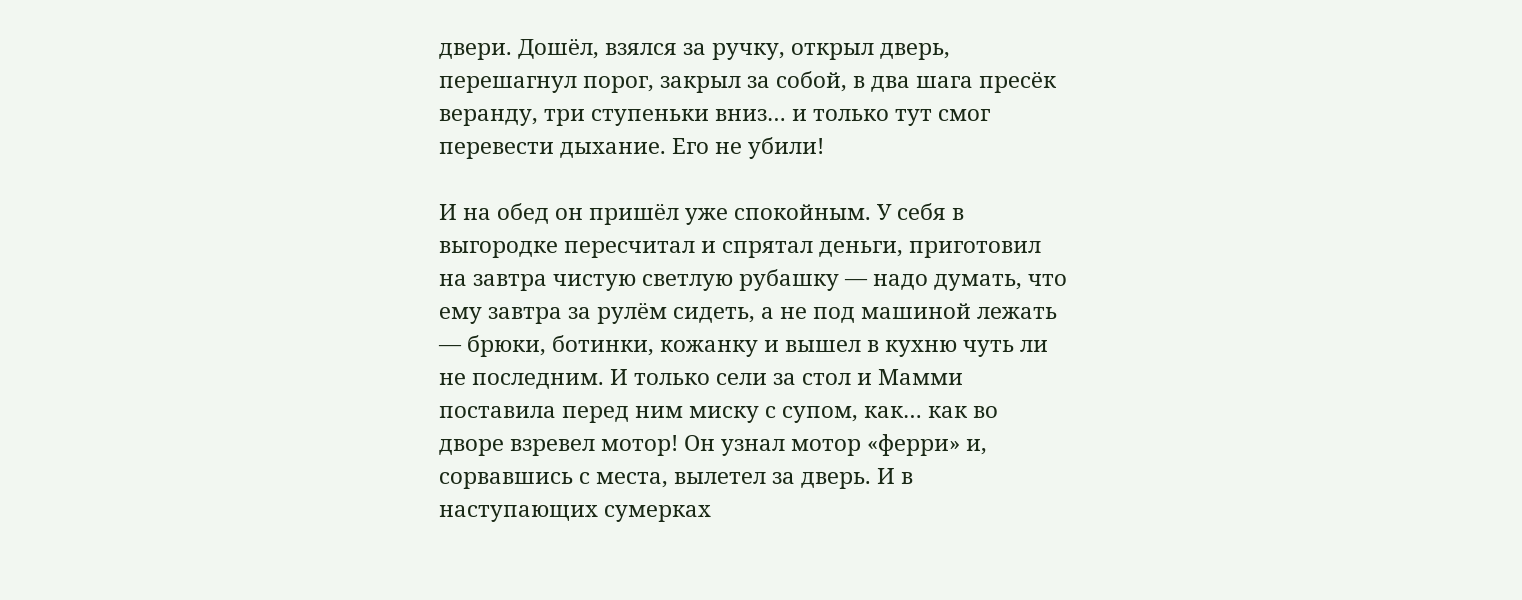двери. Дошёл, взялся за ручку, открыл дверь, перешагнул порог, закрыл за собой, в два шага пресёк веранду, три ступеньки вниз… и только тут смог перевести дыхание. Его не убили!

И на обед он пришёл уже спокойным. У себя в выгородке пересчитал и спрятал деньги, приготовил на завтра чистую светлую рубашку — надо думать, что ему завтра за рулём сидеть, а не под машиной лежать — брюки, ботинки, кожанку и вышел в кухню чуть ли не последним. И только сели за стол и Мамми поставила перед ним миску с супом, как… как во дворе взревел мотор! Он узнал мотор «ферри» и, сорвавшись с места, вылетел за дверь. И в наступающих сумерках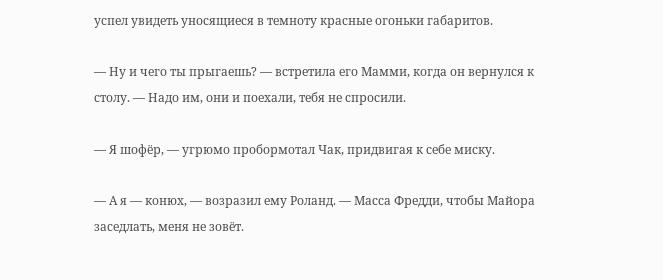успел увидеть уносящиеся в темноту красные огоньки габаритов.

— Ну и чего ты прыгаешь? — встретила его Мамми, когда он вернулся к столу. — Надо им, они и поехали, тебя не спросили.

— Я шофёр, — угрюмо пробормотал Чак, придвигая к себе миску.

— А я — конюх, — возразил ему Роланд. — Масса Фредди, чтобы Майора заседлать, меня не зовёт.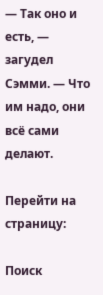— Так оно и есть, — загудел Сэмми. — Что им надо, они всё сами делают.

Перейти на страницу:

Поиск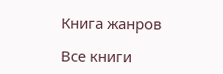Книга жанров

Все книги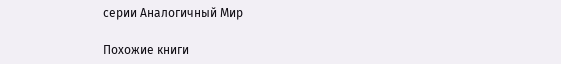серии Аналогичный Мир

Похожие книги